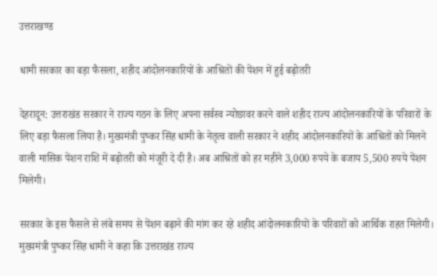उत्तराखण्ड

धामी सरकार का बड़ा फैसला, शहीद आंदोलनकारियों के आश्रितों की पेंशन में हुई बढ़ोतरी

देहरादून: उत्तराखंड सरकार ने राज्य गठन के लिए अपना सर्वस्व न्योछावर करने वाले शहीद राज्य आंदोलनकारियों के परिवारों के लिए बड़ा फैसला लिया है। मुख्यमंत्री पुष्कर सिंह धामी के नेतृत्व वाली सरकार ने शहीद आंदोलनकारियों के आश्रितों को मिलने वाली मासिक पेंशन राशि में बढ़ोतरी को मंजूरी दे दी है। अब आश्रितों को हर महीने 3,000 रुपये के बजाय 5,500 रुपये पेंशन मिलेगी।

सरकार के इस फैसले से लंबे समय से पेंशन बढ़ाने की मांग कर रहे शहीद आंदोलनकारियों के परिवारों को आर्थिक राहत मिलेगी। मुख्यमंत्री पुष्कर सिंह धामी ने कहा कि उत्तराखंड राज्य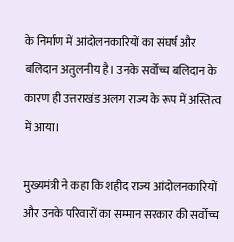के निर्माण में आंदोलनकारियों का संघर्ष और बलिदान अतुलनीय है। उनके सर्वोच्च बलिदान के कारण ही उत्तराखंड अलग राज्य के रूप में अस्तित्व में आया।

मुख्यमंत्री ने कहा कि शहीद राज्य आंदोलनकारियों और उनके परिवारों का सम्मान सरकार की सर्वोच्च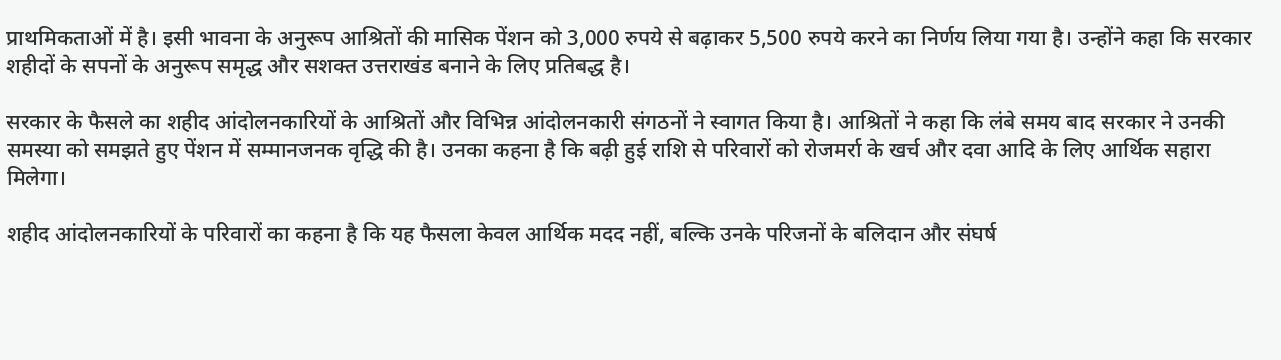प्राथमिकताओं में है। इसी भावना के अनुरूप आश्रितों की मासिक पेंशन को 3,000 रुपये से बढ़ाकर 5,500 रुपये करने का निर्णय लिया गया है। उन्होंने कहा कि सरकार शहीदों के सपनों के अनुरूप समृद्ध और सशक्त उत्तराखंड बनाने के लिए प्रतिबद्ध है।

सरकार के फैसले का शहीद आंदोलनकारियों के आश्रितों और विभिन्न आंदोलनकारी संगठनों ने स्वागत किया है। आश्रितों ने कहा कि लंबे समय बाद सरकार ने उनकी समस्या को समझते हुए पेंशन में सम्मानजनक वृद्धि की है। उनका कहना है कि बढ़ी हुई राशि से परिवारों को रोजमर्रा के खर्च और दवा आदि के लिए आर्थिक सहारा मिलेगा।

शहीद आंदोलनकारियों के परिवारों का कहना है कि यह फैसला केवल आर्थिक मदद नहीं, बल्कि उनके परिजनों के बलिदान और संघर्ष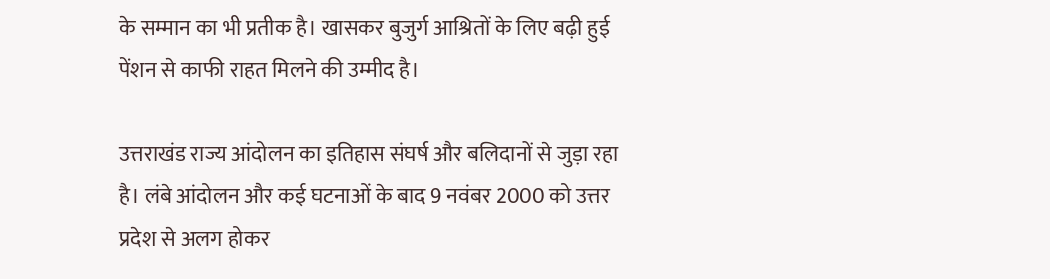के सम्मान का भी प्रतीक है। खासकर बुजुर्ग आश्रितों के लिए बढ़ी हुई पेंशन से काफी राहत मिलने की उम्मीद है।

उत्तराखंड राज्य आंदोलन का इतिहास संघर्ष और बलिदानों से जुड़ा रहा है। लंबे आंदोलन और कई घटनाओं के बाद 9 नवंबर 2000 को उत्तर प्रदेश से अलग होकर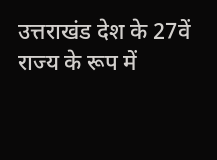उत्तराखंड देश के 27वें राज्य के रूप में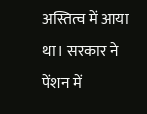अस्तित्व में आया था। सरकार ने पेंशन में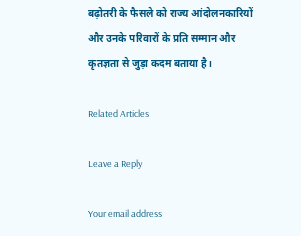बढ़ोतरी के फैसले को राज्य आंदोलनकारियों और उनके परिवारों के प्रति सम्मान और कृतज्ञता से जुड़ा कदम बताया है।

Related Articles

Leave a Reply

Your email address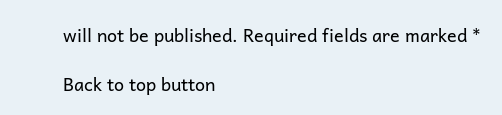will not be published. Required fields are marked *

Back to top button